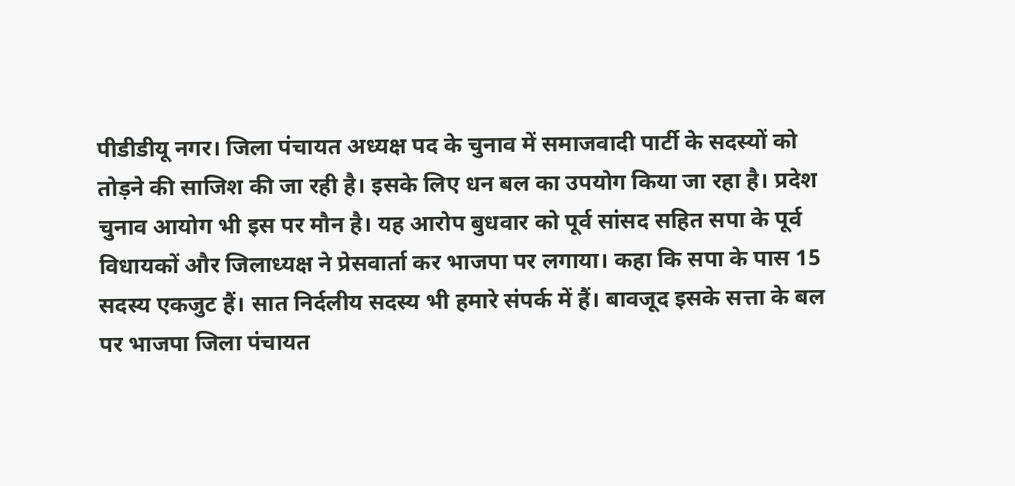पीडीडीयू नगर। जिला पंचायत अध्यक्ष पद के चुनाव में समाजवादी पार्टी के सदस्यों को तोड़ने की साजिश की जा रही है। इसके लिए धन बल का उपयोग किया जा रहा है। प्रदेश चुनाव आयोग भी इस पर मौन है। यह आरोप बुधवार को पूर्व सांसद सहित सपा के पूर्व विधायकों और जिलाध्यक्ष ने प्रेसवार्ता कर भाजपा पर लगाया। कहा कि सपा के पास 15 सदस्य एकजुट हैं। सात निर्दलीय सदस्य भी हमारे संपर्क में हैं। बावजूद इसके सत्ता के बल पर भाजपा जिला पंचायत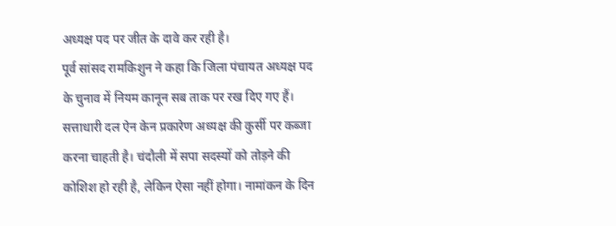अध्यक्ष पद पर जीत के दावे कर रही है।
पूर्व सांसद रामकिशुन ने कहा कि जिला पंचायत अध्यक्ष पद के चुनाव में नियम कानून सब ताक पर रख दिए गए हैं। सत्ताधारी दल ऐन केन प्रकारेण अध्यक्ष की कुर्सी पर कब्जा करना चाहती है। चंदौली में सपा सदस्यों को तोड़ने की कोशिश हो रही है, लेकिन ऐसा नहीं होगा। नामांकन के दिन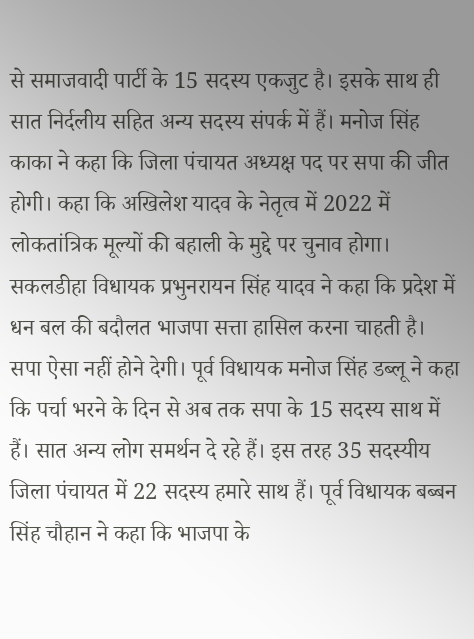से समाजवादी पार्टी के 15 सदस्य एकजुट है। इसके साथ ही सात निर्दलीय सहित अन्य सदस्य संपर्क में हैं। मनोज सिंह काका ने कहा कि जिला पंचायत अध्यक्ष पद पर सपा की जीत होगी। कहा कि अखिलेश यादव के नेतृत्व में 2022 में लोकतांत्रिक मूल्यों की बहाली के मुद्दे पर चुनाव होगा। सकलडीहा विधायक प्रभुनरायन सिंह यादव ने कहा कि प्रदेश में धन बल की बदौलत भाजपा सत्ता हासिल करना चाहती है। सपा ऐसा नहीं होने देगी। पूर्व विधायक मनोज सिंह डब्लू ने कहा कि पर्चा भरने के दिन से अब तक सपा के 15 सदस्य साथ में हैं। सात अन्य लोग समर्थन दे रहे हैं। इस तरह 35 सदस्यीय जिला पंचायत में 22 सदस्य हमारे साथ हैं। पूर्व विधायक बब्बन सिंह चौहान ने कहा कि भाजपा के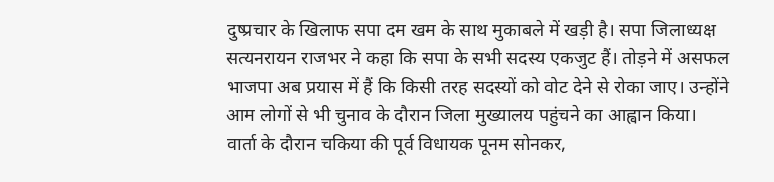दुष्प्रचार के खिलाफ सपा दम खम के साथ मुकाबले में खड़ी है। सपा जिलाध्यक्ष सत्यनरायन राजभर ने कहा कि सपा के सभी सदस्य एकजुट हैं। तोड़ने में असफल भाजपा अब प्रयास में हैं कि किसी तरह सदस्यों को वोट देने से रोका जाए। उन्होंने आम लोगों से भी चुनाव के दौरान जिला मुख्यालय पहुंचने का आह्वान किया। वार्ता के दौरान चकिया की पूर्व विधायक पूनम सोनकर,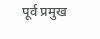पूर्व प्रमुख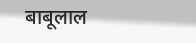बाबूलाल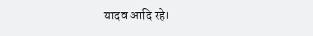यादव आदि रहे।